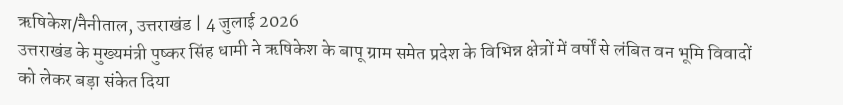ऋषिकेश/नैनीताल, उत्तराखंड | 4 जुलाई 2026
उत्तराखंड के मुख्यमंत्री पुष्कर सिंह धामी ने ऋषिकेश के बापू ग्राम समेत प्रदेश के विभिन्न क्षेत्रों में वर्षों से लंबित वन भूमि विवादों को लेकर बड़ा संकेत दिया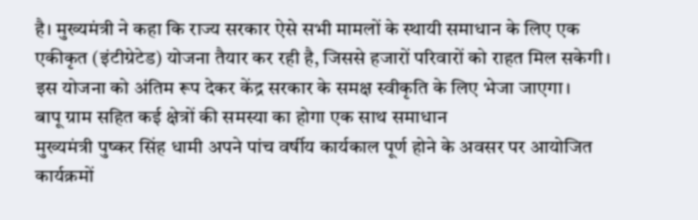है। मुख्यमंत्री ने कहा कि राज्य सरकार ऐसे सभी मामलों के स्थायी समाधान के लिए एक एकीकृत (इंटीग्रेटेड) योजना तैयार कर रही है, जिससे हजारों परिवारों को राहत मिल सकेगी। इस योजना को अंतिम रूप देकर केंद्र सरकार के समक्ष स्वीकृति के लिए भेजा जाएगा।
बापू ग्राम सहित कई क्षेत्रों की समस्या का होगा एक साथ समाधान
मुख्यमंत्री पुष्कर सिंह धामी अपने पांच वर्षीय कार्यकाल पूर्ण होने के अवसर पर आयोजित कार्यक्रमों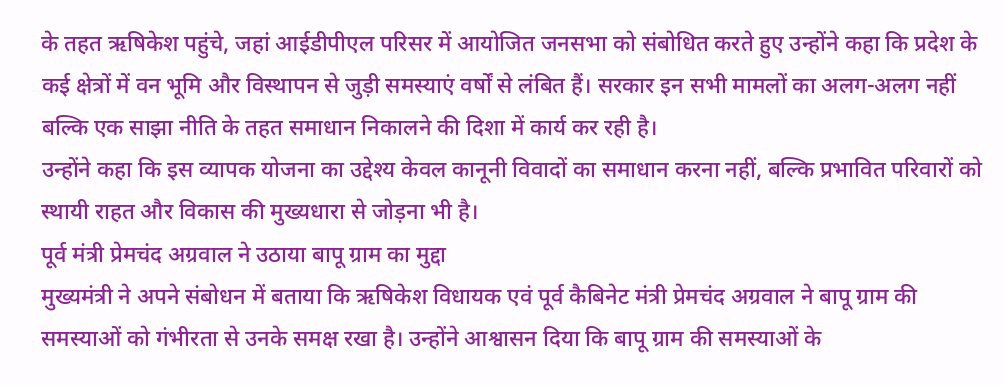के तहत ऋषिकेश पहुंचे, जहां आईडीपीएल परिसर में आयोजित जनसभा को संबोधित करते हुए उन्होंने कहा कि प्रदेश के कई क्षेत्रों में वन भूमि और विस्थापन से जुड़ी समस्याएं वर्षों से लंबित हैं। सरकार इन सभी मामलों का अलग-अलग नहीं बल्कि एक साझा नीति के तहत समाधान निकालने की दिशा में कार्य कर रही है।
उन्होंने कहा कि इस व्यापक योजना का उद्देश्य केवल कानूनी विवादों का समाधान करना नहीं, बल्कि प्रभावित परिवारों को स्थायी राहत और विकास की मुख्यधारा से जोड़ना भी है।
पूर्व मंत्री प्रेमचंद अग्रवाल ने उठाया बापू ग्राम का मुद्दा
मुख्यमंत्री ने अपने संबोधन में बताया कि ऋषिकेश विधायक एवं पूर्व कैबिनेट मंत्री प्रेमचंद अग्रवाल ने बापू ग्राम की समस्याओं को गंभीरता से उनके समक्ष रखा है। उन्होंने आश्वासन दिया कि बापू ग्राम की समस्याओं के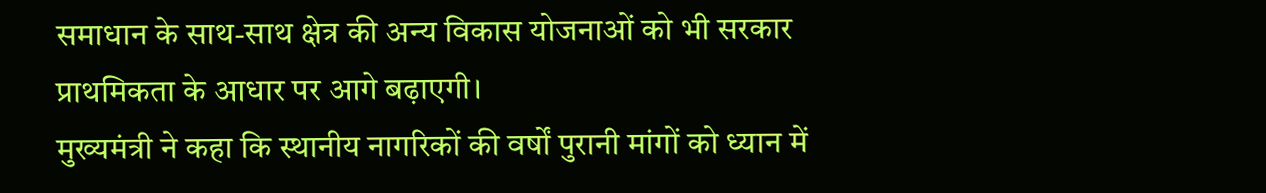समाधान के साथ-साथ क्षेत्र की अन्य विकास योजनाओं को भी सरकार प्राथमिकता के आधार पर आगे बढ़ाएगी।
मुख्यमंत्री ने कहा कि स्थानीय नागरिकों की वर्षों पुरानी मांगों को ध्यान में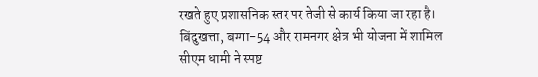रखते हुए प्रशासनिक स्तर पर तेजी से कार्य किया जा रहा है।
बिंदुखत्ता, बग्गा-54 और रामनगर क्षेत्र भी योजना में शामिल
सीएम धामी ने स्पष्ट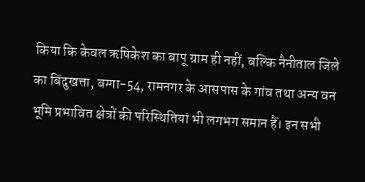किया कि केवल ऋषिकेश का बापू ग्राम ही नहीं, बल्कि नैनीताल जिले का बिंदुखत्ता, बग्गा-54, रामनगर के आसपास के गांव तथा अन्य वन भूमि प्रभावित क्षेत्रों की परिस्थितियां भी लगभग समान हैं। इन सभी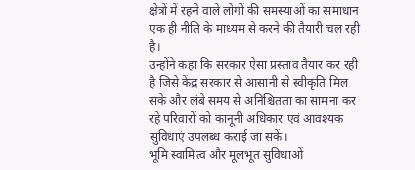क्षेत्रों में रहने वाले लोगों की समस्याओं का समाधान एक ही नीति के माध्यम से करने की तैयारी चल रही है।
उन्होंने कहा कि सरकार ऐसा प्रस्ताव तैयार कर रही है जिसे केंद्र सरकार से आसानी से स्वीकृति मिल सके और लंबे समय से अनिश्चितता का सामना कर रहे परिवारों को कानूनी अधिकार एवं आवश्यक सुविधाएं उपलब्ध कराई जा सकें।
भूमि स्वामित्व और मूलभूत सुविधाओं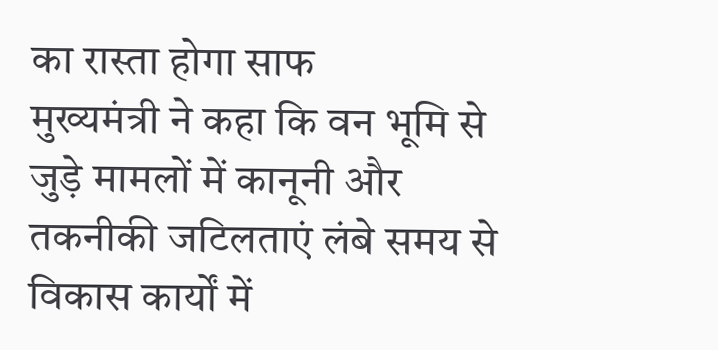का रास्ता होगा साफ
मुख्यमंत्री ने कहा कि वन भूमि से जुड़े मामलों में कानूनी और तकनीकी जटिलताएं लंबे समय से विकास कार्यों में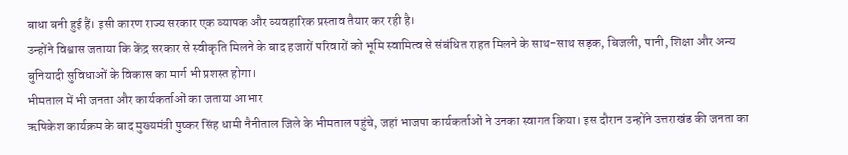बाधा बनी हुई हैं। इसी कारण राज्य सरकार एक व्यापक और व्यवहारिक प्रस्ताव तैयार कर रही है।
उन्होंने विश्वास जताया कि केंद्र सरकार से स्वीकृति मिलने के बाद हजारों परिवारों को भूमि स्वामित्व से संबंधित राहत मिलने के साथ-साथ सड़क, बिजली, पानी, शिक्षा और अन्य बुनियादी सुविधाओं के विकास का मार्ग भी प्रशस्त होगा।
भीमताल में भी जनता और कार्यकर्ताओं का जताया आभार
ऋषिकेश कार्यक्रम के बाद मुख्यमंत्री पुष्कर सिंह धामी नैनीताल जिले के भीमताल पहुंचे, जहां भाजपा कार्यकर्ताओं ने उनका स्वागत किया। इस दौरान उन्होंने उत्तराखंड की जनता का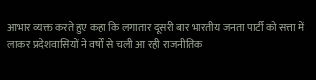आभार व्यक्त करते हुए कहा कि लगातार दूसरी बार भारतीय जनता पार्टी को सत्ता में लाकर प्रदेशवासियों ने वर्षों से चली आ रही राजनीतिक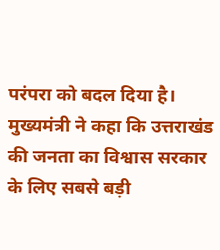परंपरा को बदल दिया है।
मुख्यमंत्री ने कहा कि उत्तराखंड की जनता का विश्वास सरकार के लिए सबसे बड़ी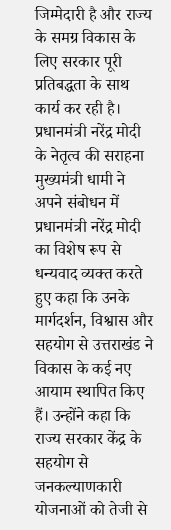जिम्मेदारी है और राज्य के समग्र विकास के लिए सरकार पूरी प्रतिबद्धता के साथ कार्य कर रही है।
प्रधानमंत्री नरेंद्र मोदी के नेतृत्व की सराहना
मुख्यमंत्री धामी ने अपने संबोधन में प्रधानमंत्री नरेंद्र मोदी का विशेष रूप से धन्यवाद व्यक्त करते हुए कहा कि उनके मार्गदर्शन, विश्वास और सहयोग से उत्तराखंड ने विकास के कई नए आयाम स्थापित किए हैं। उन्होंने कहा कि राज्य सरकार केंद्र के सहयोग से जनकल्याणकारी योजनाओं को तेजी से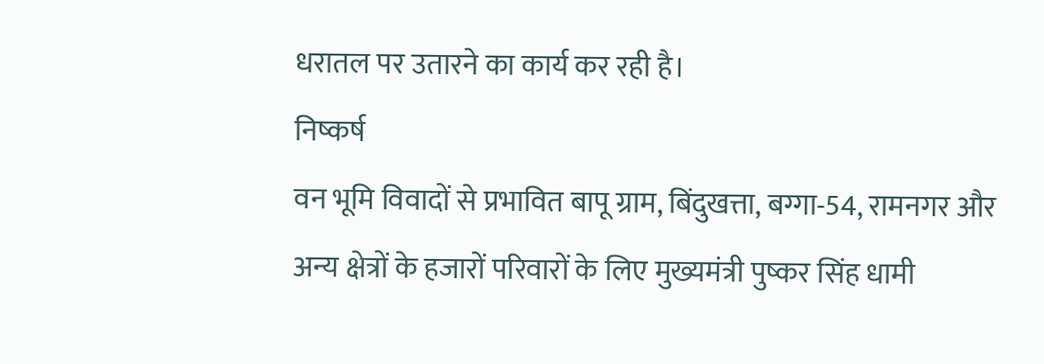धरातल पर उतारने का कार्य कर रही है।
निष्कर्ष
वन भूमि विवादों से प्रभावित बापू ग्राम, बिंदुखत्ता, बग्गा-54, रामनगर और अन्य क्षेत्रों के हजारों परिवारों के लिए मुख्यमंत्री पुष्कर सिंह धामी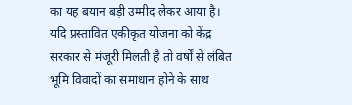का यह बयान बड़ी उम्मीद लेकर आया है। यदि प्रस्तावित एकीकृत योजना को केंद्र सरकार से मंजूरी मिलती है तो वर्षों से लंबित भूमि विवादों का समाधान होने के साथ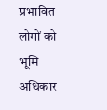प्रभावित लोगों को भूमि अधिकार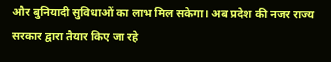और बुनियादी सुविधाओं का लाभ मिल सकेगा। अब प्रदेश की नजर राज्य सरकार द्वारा तैयार किए जा रहे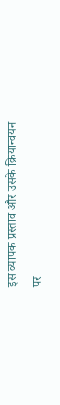इस व्यापक प्रस्ताव और उसके क्रियान्वयन पर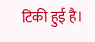टिकी हुई है।